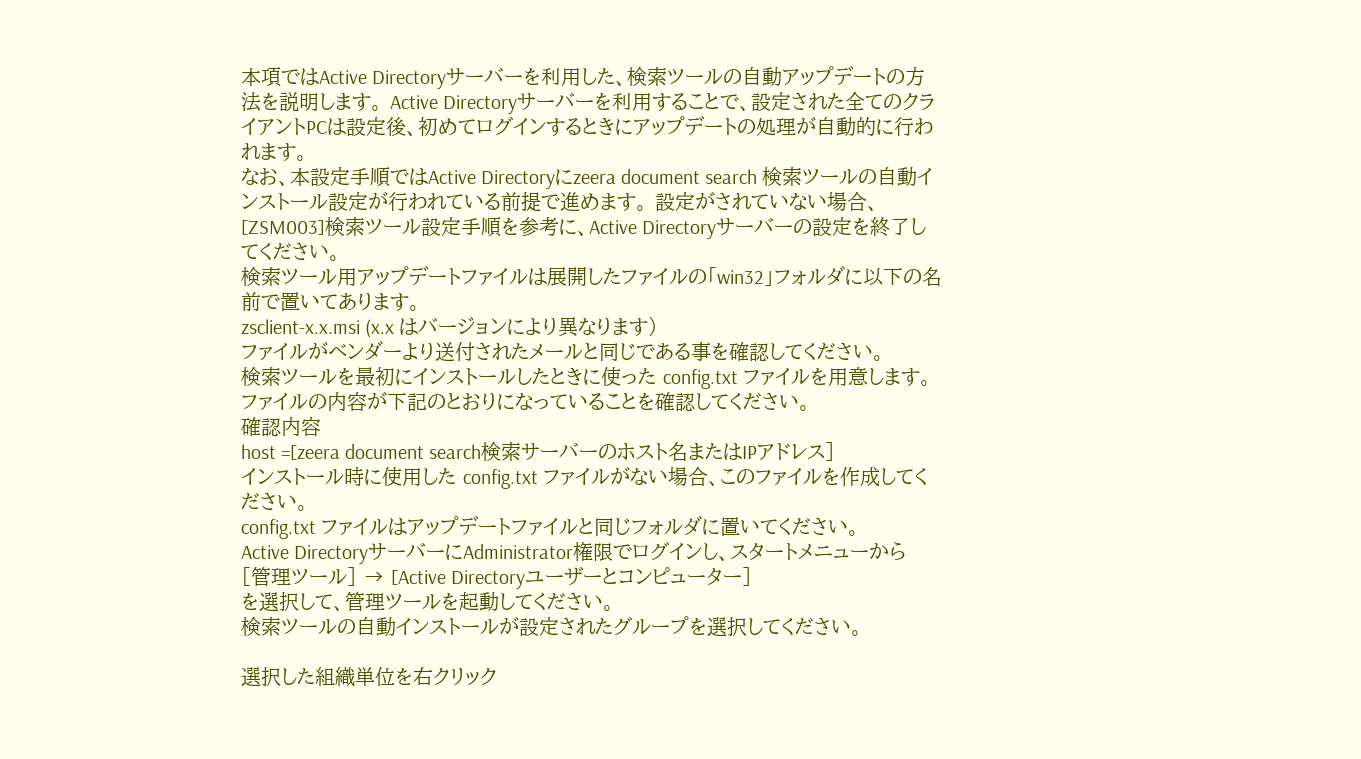本項ではActive Directoryサーバーを利用した、検索ツールの自動アップデートの方法を説明します。 Active Directoryサーバーを利用することで、設定された全てのクライアントPCは設定後、初めてログインするときにアップデートの処理が自動的に行われます。
なお、本設定手順ではActive Directoryにzeera document search 検索ツールの自動インストール設定が行われている前提で進めます。 設定がされていない場合、[ZSM003]検索ツール設定手順を参考に、Active Directoryサーバーの設定を終了してください。
検索ツール用アップデートファイルは展開したファイルの「win32」フォルダに以下の名前で置いてあります。
zsclient-x.x.msi (x.x はバージョンにより異なります)
ファイルがベンダーより送付されたメールと同じである事を確認してください。
検索ツールを最初にインストールしたときに使った config.txt ファイルを用意します。
ファイルの内容が下記のとおりになっていることを確認してください。
確認内容
host =[zeera document search検索サーバーのホスト名またはIPアドレス]
インストール時に使用した config.txt ファイルがない場合、このファイルを作成してください。
config.txt ファイルはアップデートファイルと同じフォルダに置いてください。
Active DirectoryサーバーにAdministrator権限でログインし、スタートメニューから
[管理ツール] → [Active Directoryユーザーとコンピューター]
を選択して、管理ツールを起動してください。
検索ツールの自動インストールが設定されたグループを選択してください。

選択した組織単位を右クリック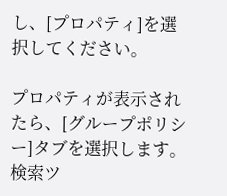し、[プロパティ]を選択してください。

プロパティが表示されたら、[グループポリシー]タブを選択します。
検索ツ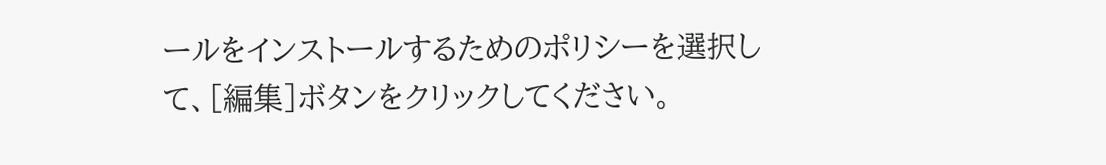ールをインストールするためのポリシーを選択して、[編集]ボタンをクリックしてください。